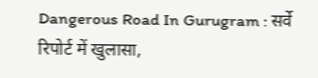Dangerous Road In Gurugram : सर्वे रिपोर्ट में खुलासा,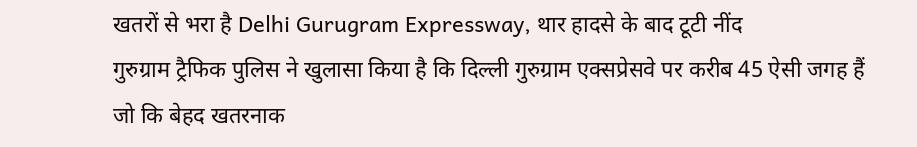खतरों से भरा है Delhi Gurugram Expressway, थार हादसे के बाद टूटी नींद
गुरुग्राम ट्रैफिक पुलिस ने खुलासा किया है कि दिल्ली गुरुग्राम एक्सप्रेसवे पर करीब 45 ऐसी जगह हैं जो कि बेहद खतरनाक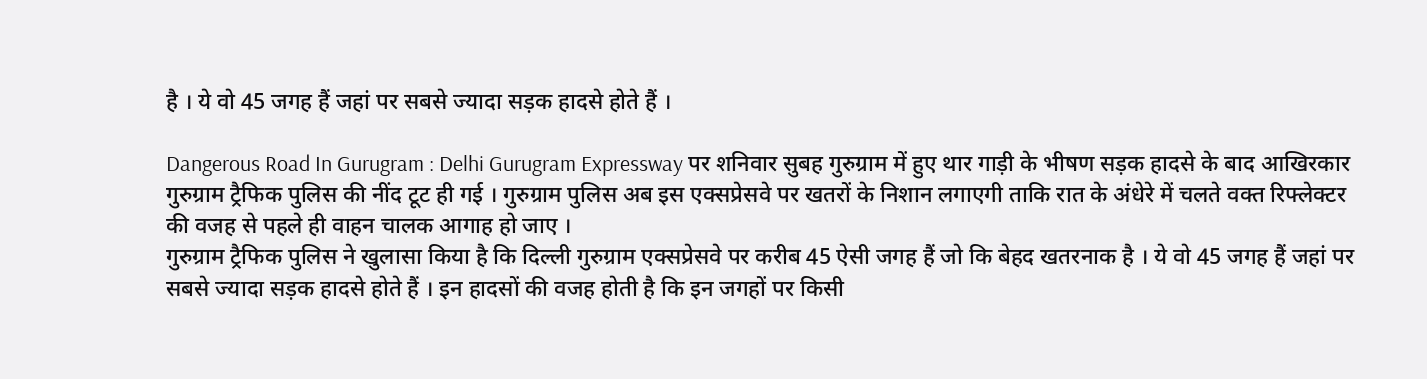है । ये वो 45 जगह हैं जहां पर सबसे ज्यादा सड़क हादसे होते हैं ।

Dangerous Road In Gurugram : Delhi Gurugram Expressway पर शनिवार सुबह गुरुग्राम में हुए थार गाड़ी के भीषण सड़क हादसे के बाद आखिरकार गुरुग्राम ट्रैफिक पुलिस की नींद टूट ही गई । गुरुग्राम पुलिस अब इस एक्सप्रेसवे पर खतरों के निशान लगाएगी ताकि रात के अंधेरे में चलते वक्त रिफ्लेक्टर की वजह से पहले ही वाहन चालक आगाह हो जाए ।
गुरुग्राम ट्रैफिक पुलिस ने खुलासा किया है कि दिल्ली गुरुग्राम एक्सप्रेसवे पर करीब 45 ऐसी जगह हैं जो कि बेहद खतरनाक है । ये वो 45 जगह हैं जहां पर सबसे ज्यादा सड़क हादसे होते हैं । इन हादसों की वजह होती है कि इन जगहों पर किसी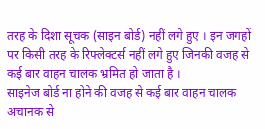तरह के दिशा सूचक (साइन बोर्ड) नहीं लगे हुए । इन जगहों पर किसी तरह के रिफ्लेक्टर्स नहीं लगे हुए जिनकी वजह से कई बार वाहन चालक भ्रमित हो जाता है ।
साइनेज बोर्ड ना होने की वजह से कई बार वाहन चालक अचानक से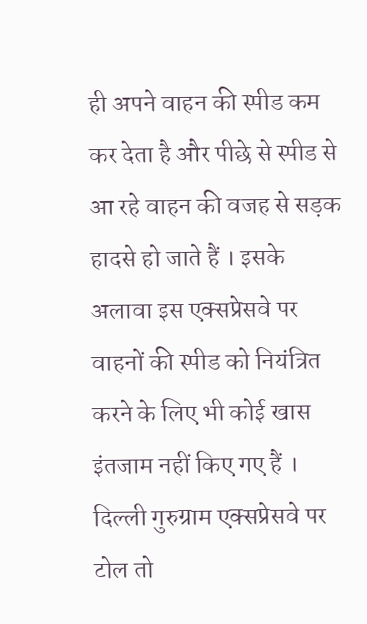ही अपने वाहन की स्पीड कम कर देता है और पीछे से स्पीड से आ रहे वाहन की वजह से सड़क हादसे हो जाते हैं । इसके अलावा इस एक्सप्रेसवे पर वाहनों की स्पीड को नियंत्रित करने के लिए भी कोई खास इंतजाम नहीं किए गए हैं । दिल्ली गुरुग्राम एक्सप्रेसवे पर टोल तो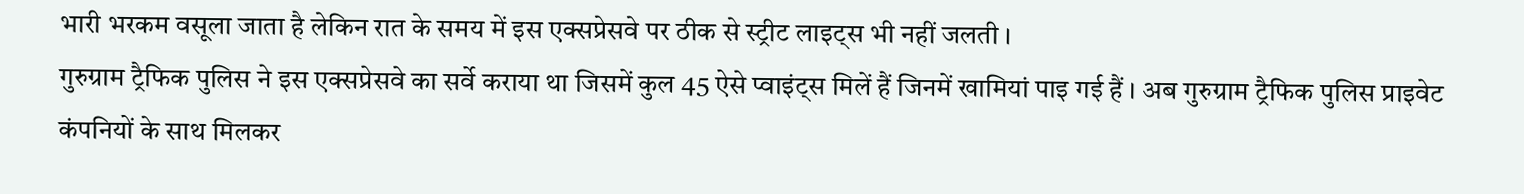भारी भरकम वसूला जाता है लेकिन रात के समय में इस एक्सप्रेसवे पर ठीक से स्ट्रीट लाइट्स भी नहीं जलती ।
गुरुग्राम ट्रैफिक पुलिस ने इस एक्सप्रेसवे का सर्वे कराया था जिसमें कुल 45 ऐसे प्वाइंट्स मिलें हैं जिनमें खामियां पाइ गई हैं । अब गुरुग्राम ट्रैफिक पुलिस प्राइवेट कंपनियों के साथ मिलकर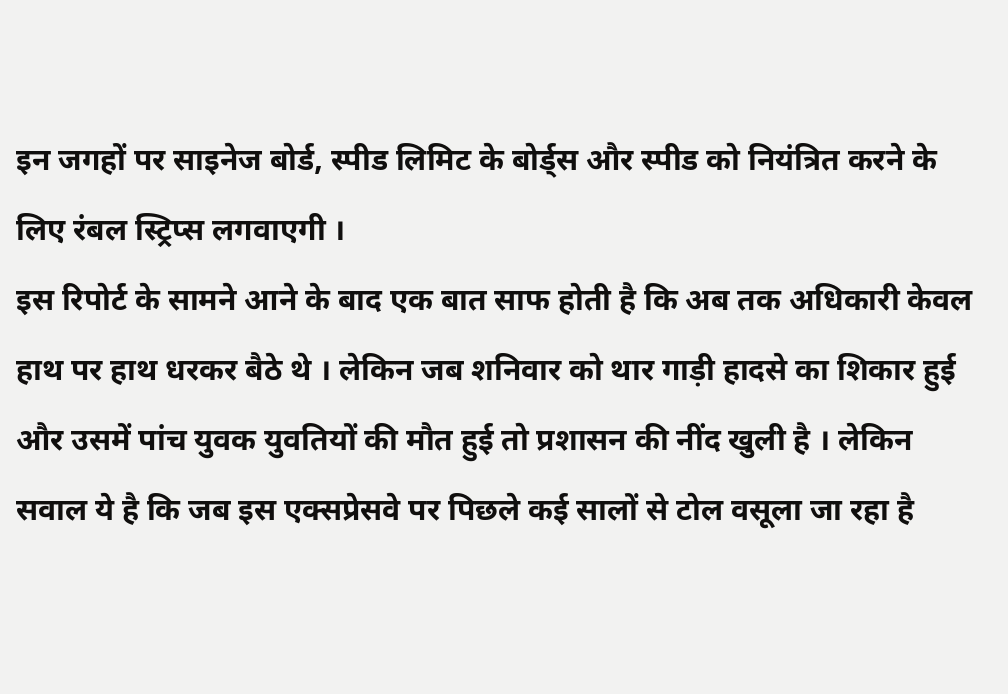इन जगहों पर साइनेज बोर्ड, स्पीड लिमिट के बोर्ड्स और स्पीड को नियंत्रित करने के लिए रंबल स्ट्रिप्स लगवाएगी ।
इस रिपोर्ट के सामने आने के बाद एक बात साफ होती है कि अब तक अधिकारी केवल हाथ पर हाथ धरकर बैठे थे । लेकिन जब शनिवार को थार गाड़ी हादसे का शिकार हुई और उसमें पांच युवक युवतियों की मौत हुई तो प्रशासन की नींद खुली है । लेकिन सवाल ये है कि जब इस एक्सप्रेसवे पर पिछले कई सालों से टोल वसूला जा रहा है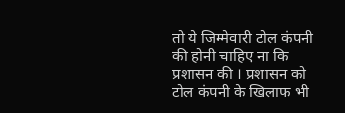तो ये जिम्मेवारी टोल कंपनी की होनी चाहिए ना कि प्रशासन की । प्रशासन को टोल कंपनी के खिलाफ भी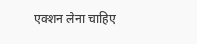एक्शन लेना चाहिए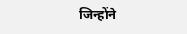जिन्होंने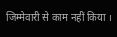जिम्मेवारी से काम नहीं किया ।